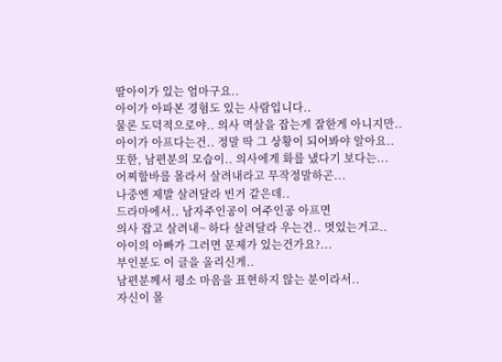딸아이가 있는 엄마구요..
아이가 아파본 경험도 있는 사람입니다..
물론 도덕적으로야.. 의사 멱살을 잡는게 잘한게 아니지만..
아이가 아프다는건.. 정말 딱 그 상황이 되어봐야 알아요..
또한, 남편분의 모습이.. 의사에게 화를 냈다기 보다는...
어찌할바를 몰라서 살려내라고 무작정말하곤...
나중엔 제발 살려달라 빈거 같은데..
드라마에서.. 남자주인공이 여주인공 아프면
의사 잡고 살려내~ 하다 살려달라 우는건.. 멋있는거고..
아이의 아빠가 그러면 문제가 있는건가요?...
부인분도 이 글을 올리신게..
남편분께서 평소 마음을 표현하지 않는 분이라서..
자신이 몰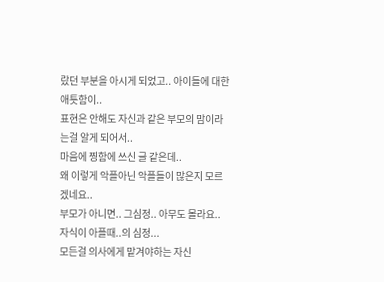랐던 부분을 아시게 되었고.. 아이들에 대한 애틋함이..
표현은 안해도 자신과 같은 부모의 맘이라는걸 알게 되어서..
마음에 찡함에 쓰신 글 같은데..
왜 이렇게 악플아닌 악플들이 많은지 모르겠네요..
부모가 아니면.. 그심정.. 아무도 몰라요..
자식이 아플때..의 심정...
모든걸 의사에게 맡겨야하는 자신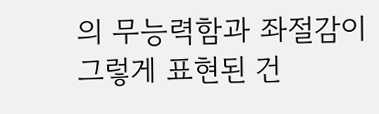의 무능력함과 좌절감이 그렇게 표현된 건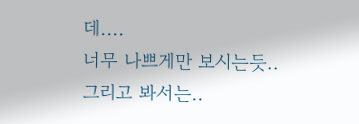데....
너무 나쁘게만 보시는듯..
그리고 봐서는..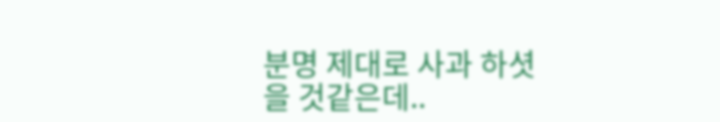분명 제대로 사과 하셧을 것같은데..